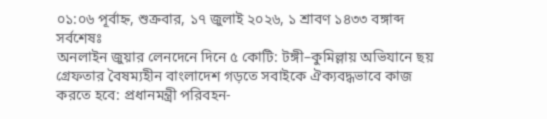০১:০৬ পূর্বাহ্ন, শুক্রবার, ১৭ জুলাই ২০২৬, ১ শ্রাবণ ১৪৩৩ বঙ্গাব্দ
সর্বশেষঃ
অনলাইন জুয়ার লেনদেনে দিনে ৫ কোটি: টঙ্গী–কুমিল্লায় অভিযানে ছয় গ্রেফতার বৈষম্যহীন বাংলাদেশ গড়তে সবাইকে ঐক্যবদ্ধভাবে কাজ করতে হবে: প্রধানমন্ত্রী পরিবহন-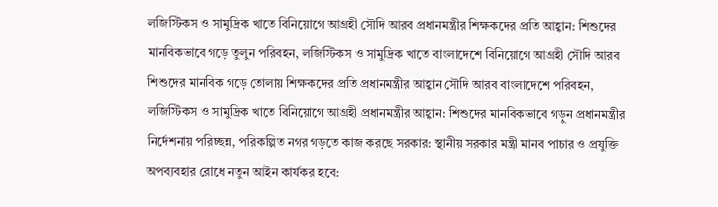লজিস্টিকস ও সামুদ্রিক খাতে বিনিয়োগে আগ্রহী সৌদি আরব প্রধানমন্ত্রীর শিক্ষকদের প্রতি আহ্বান: শিশুদের মানবিকভাবে গড়ে তুলুন পরিবহন, লজিস্টিকস ও সামুদ্রিক খাতে বাংলাদেশে বিনিয়োগে আগ্রহী সৌদি আরব শিশুদের মানবিক গড়ে তোলায় শিক্ষকদের প্রতি প্রধানমন্ত্রীর আহ্বান সৌদি আরব বাংলাদেশে পরিবহন, লজিস্টিকস ও সামুদ্রিক খাতে বিনিয়োগে আগ্রহী প্রধানমন্ত্রীর আহ্বান: শিশুদের মানবিকভাবে গড়ুন প্রধানমন্ত্রীর নির্দেশনায় পরিচ্ছন্ন, পরিকল্পিত নগর গড়তে কাজ করছে সরকার: স্থানীয় সরকার মন্ত্রী মানব পাচার ও প্রযুক্তি অপব্যবহার রোধে নতুন আইন কার্যকর হবে: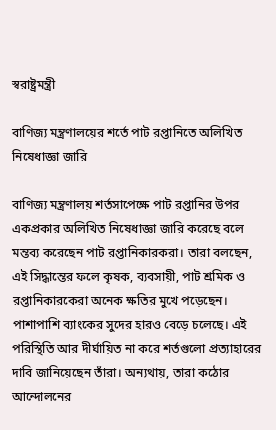স্বরাষ্ট্রমন্ত্রী

বাণিজ্য মন্ত্রণালয়ের শর্তে পাট রপ্তানিতে অলিখিত নিষেধাজ্ঞা জারি

বাণিজ্য মন্ত্রণালয় শর্তসাপেক্ষে পাট রপ্তানির উপর একপ্রকার অলিখিত নিষেধাজ্ঞা জারি করেছে বলে মন্তব্য করেছেন পাট রপ্তানিকারকরা। তারা বলছেন, এই সিদ্ধান্তের ফলে কৃষক, ব্যবসায়ী, পাট শ্রমিক ও রপ্তানিকারকেরা অনেক ক্ষতির মুখে পড়েছেন। পাশাপাশি ব্যাংকের সুদের হারও বেড়ে চলেছে। এই পরিস্থিতি আর দীর্ঘায়িত না করে শর্তগুলো প্রত্যাহারের দাবি জানিয়েছেন তাঁরা। অন্যথায়, তারা কঠোর আন্দোলনের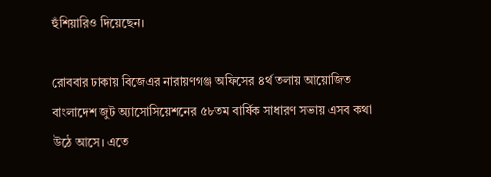হুঁশিয়ারিও দিয়েছেন।

রোববার ঢাকায় বিজেএর নারায়ণগঞ্জ অফিসের ৪র্থ তলায় আয়োজিত বাংলাদেশ জুট অ্যাসোসিয়েশনের ৫৮তম বার্ষিক সাধারণ সভায় এসব কথা উঠে আসে। এতে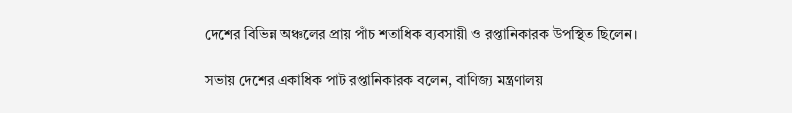দেশের বিভিন্ন অঞ্চলের প্রায় পাঁচ শতাধিক ব্যবসায়ী ও রপ্তানিকারক উপস্থিত ছিলেন।

সভায় দেশের একাধিক পাট রপ্তানিকারক বলেন, বাণিজ্য মন্ত্রণালয়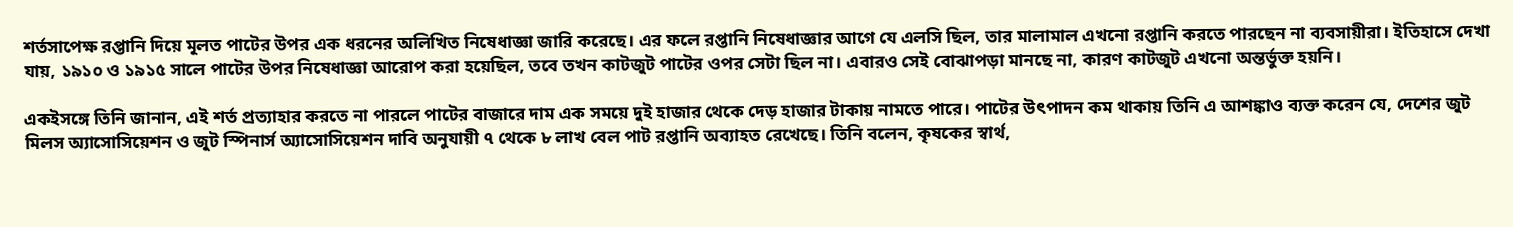শর্তসাপেক্ষ রপ্তানি দিয়ে মূলত পাটের উপর এক ধরনের অলিখিত নিষেধাজ্ঞা জারি করেছে। এর ফলে রপ্তানি নিষেধাজ্ঞার আগে যে এলসি ছিল, তার মালামাল এখনো রপ্তানি করতে পারছেন না ব্যবসায়ীরা। ইতিহাসে দেখা যায়, ১৯১০ ও ১৯১৫ সালে পাটের উপর নিষেধাজ্ঞা আরোপ করা হয়েছিল, তবে তখন কাটজুট পাটের ওপর সেটা ছিল না। এবারও সেই বোঝাপড়া মানছে না, কারণ কাটজুট এখনো অন্তর্ভুক্ত হয়নি।

একইসঙ্গে তিনি জানান, এই শর্ত প্রত্যাহার করতে না পারলে পাটের বাজারে দাম এক সময়ে দুই হাজার থেকে দেড় হাজার টাকায় নামতে পারে। পাটের উৎপাদন কম থাকায় তিনি এ আশঙ্কাও ব্যক্ত করেন যে, দেশের জুট মিলস অ্যাসোসিয়েশন ও জুট স্পিনার্স অ্যাসোসিয়েশন দাবি অনুযায়ী ৭ থেকে ৮ লাখ বেল পাট রপ্তানি অব্যাহত রেখেছে। তিনি বলেন, কৃষকের স্বার্থ,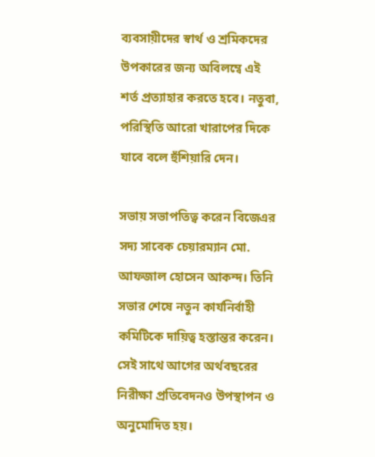ব্যবসায়ীদের স্বার্থ ও শ্রমিকদের উপকারের জন্য অবিলম্বে এই শর্ত প্রত্যাহার করতে হবে। নতুবা, পরিস্থিতি আরো খারাপের দিকে যাবে বলে হুঁশিয়ারি দেন।

সভায় সভাপতিত্ব করেন বিজেএর সদ্য সাবেক চেয়ারম্যান মো. আফজাল হোসেন আকন্দ। তিনি সভার শেষে নতুন কার্যনির্বাহী কমিটিকে দায়িত্ব হস্তান্তর করেন। সেই সাথে আগের অর্থবছরের নিরীক্ষা প্রতিবেদনও উপস্থাপন ও অনুমোদিত হয়।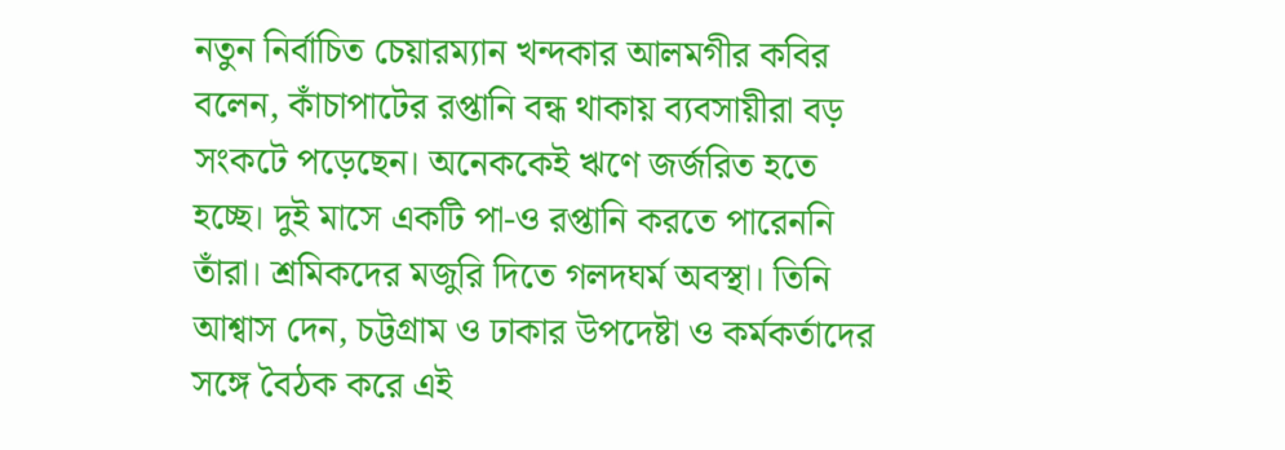নতুন নির্বাচিত চেয়ারম্যান খন্দকার আলমগীর কবির বলেন, কাঁচাপাটের রপ্তানি বন্ধ থাকায় ব্যবসায়ীরা বড় সংকটে পড়েছেন। অনেককেই ঋণে জর্জরিত হতে হচ্ছে। দুই মাসে একটি পা-ও রপ্তানি করতে পারেননি তাঁরা। শ্রমিকদের মজুরি দিতে গলদঘর্ম অবস্থা। তিনি আশ্বাস দেন, চট্টগ্রাম ও ঢাকার উপদেষ্টা ও কর্মকর্তাদের সঙ্গে বৈঠক করে এই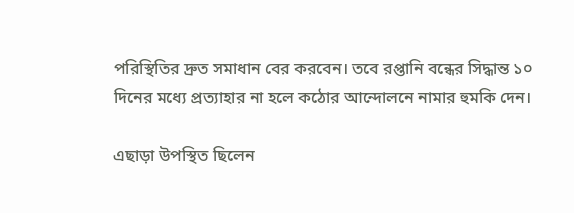পরিস্থিতির দ্রুত সমাধান বের করবেন। তবে রপ্তানি বন্ধের সিদ্ধান্ত ১০ দিনের মধ্যে প্রত্যাহার না হলে কঠোর আন্দোলনে নামার হুমকি দেন।

এছাড়া উপস্থিত ছিলেন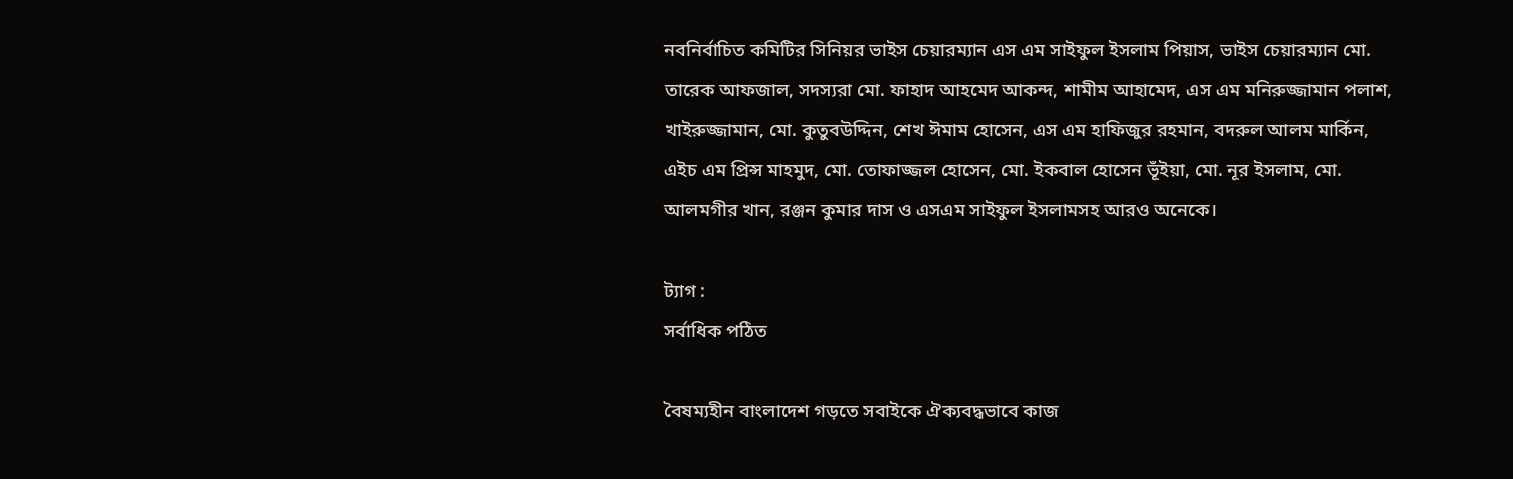নবনির্বাচিত কমিটির সিনিয়র ভাইস চেয়ারম্যান এস এম সাইফুল ইসলাম পিয়াস, ভাইস চেয়ারম্যান মো. তারেক আফজাল, সদস্যরা মো. ফাহাদ আহমেদ আকন্দ, শামীম আহামেদ, এস এম মনিরুজ্জামান পলাশ, খাইরুজ্জামান, মো. কুতুবউদ্দিন, শেখ ঈমাম হোসেন, এস এম হাফিজুর রহমান, বদরুল আলম মার্কিন, এইচ এম প্রিন্স মাহমুদ, মো. তোফাজ্জল হোসেন, মো. ইকবাল হোসেন ভূঁইয়া, মো. নূর ইসলাম, মো. আলমগীর খান, রঞ্জন কুমার দাস ও এসএম সাইফুল ইসলামসহ আরও অনেকে।

ট্যাগ :
সর্বাধিক পঠিত

বৈষম্যহীন বাংলাদেশ গড়তে সবাইকে ঐক্যবদ্ধভাবে কাজ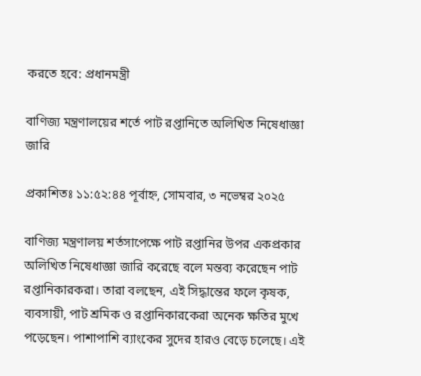করতে হবে: প্রধানমন্ত্রী

বাণিজ্য মন্ত্রণালয়ের শর্তে পাট রপ্তানিতে অলিখিত নিষেধাজ্ঞা জারি

প্রকাশিতঃ ১১:৫২:৪৪ পূর্বাহ্ন, সোমবার, ৩ নভেম্বর ২০২৫

বাণিজ্য মন্ত্রণালয় শর্তসাপেক্ষে পাট রপ্তানির উপর একপ্রকার অলিখিত নিষেধাজ্ঞা জারি করেছে বলে মন্তব্য করেছেন পাট রপ্তানিকারকরা। তারা বলছেন, এই সিদ্ধান্তের ফলে কৃষক, ব্যবসায়ী, পাট শ্রমিক ও রপ্তানিকারকেরা অনেক ক্ষতির মুখে পড়েছেন। পাশাপাশি ব্যাংকের সুদের হারও বেড়ে চলেছে। এই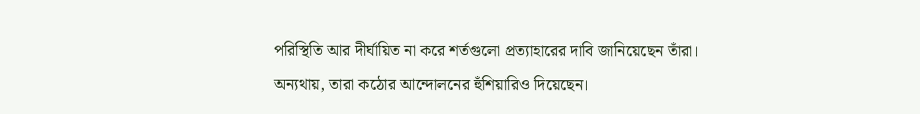পরিস্থিতি আর দীর্ঘায়িত না করে শর্তগুলো প্রত্যাহারের দাবি জানিয়েছেন তাঁরা। অন্যথায়, তারা কঠোর আন্দোলনের হুঁশিয়ারিও দিয়েছেন।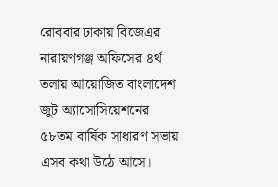রোববার ঢাকায় বিজেএর নারায়ণগঞ্জ অফিসের ৪র্থ তলায় আয়োজিত বাংলাদেশ জুট অ্যাসোসিয়েশনের ৫৮তম বার্ষিক সাধারণ সভায় এসব কথা উঠে আসে।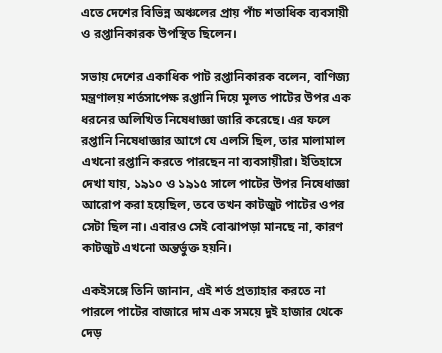এতে দেশের বিভিন্ন অঞ্চলের প্রায় পাঁচ শতাধিক ব্যবসায়ী ও রপ্তানিকারক উপস্থিত ছিলেন।

সভায় দেশের একাধিক পাট রপ্তানিকারক বলেন, বাণিজ্য মন্ত্রণালয় শর্তসাপেক্ষ রপ্তানি দিয়ে মূলত পাটের উপর এক ধরনের অলিখিত নিষেধাজ্ঞা জারি করেছে। এর ফলে রপ্তানি নিষেধাজ্ঞার আগে যে এলসি ছিল, তার মালামাল এখনো রপ্তানি করতে পারছেন না ব্যবসায়ীরা। ইতিহাসে দেখা যায়, ১৯১০ ও ১৯১৫ সালে পাটের উপর নিষেধাজ্ঞা আরোপ করা হয়েছিল, তবে তখন কাটজুট পাটের ওপর সেটা ছিল না। এবারও সেই বোঝাপড়া মানছে না, কারণ কাটজুট এখনো অন্তর্ভুক্ত হয়নি।

একইসঙ্গে তিনি জানান, এই শর্ত প্রত্যাহার করতে না পারলে পাটের বাজারে দাম এক সময়ে দুই হাজার থেকে দেড়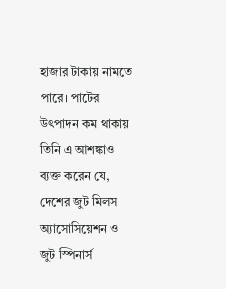হাজার টাকায় নামতে পারে। পাটের উৎপাদন কম থাকায় তিনি এ আশঙ্কাও ব্যক্ত করেন যে, দেশের জুট মিলস অ্যাসোসিয়েশন ও জুট স্পিনার্স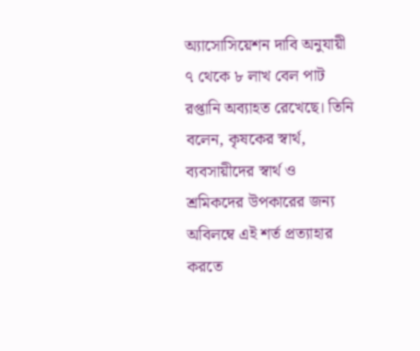অ্যাসোসিয়েশন দাবি অনুযায়ী ৭ থেকে ৮ লাখ বেল পাট রপ্তানি অব্যাহত রেখেছে। তিনি বলেন, কৃষকের স্বার্থ, ব্যবসায়ীদের স্বার্থ ও শ্রমিকদের উপকারের জন্য অবিলম্বে এই শর্ত প্রত্যাহার করতে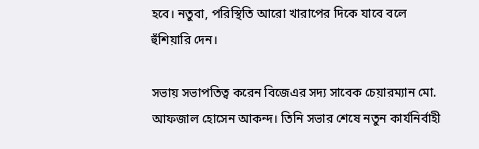হবে। নতুবা, পরিস্থিতি আরো খারাপের দিকে যাবে বলে হুঁশিয়ারি দেন।

সভায় সভাপতিত্ব করেন বিজেএর সদ্য সাবেক চেয়ারম্যান মো. আফজাল হোসেন আকন্দ। তিনি সভার শেষে নতুন কার্যনির্বাহী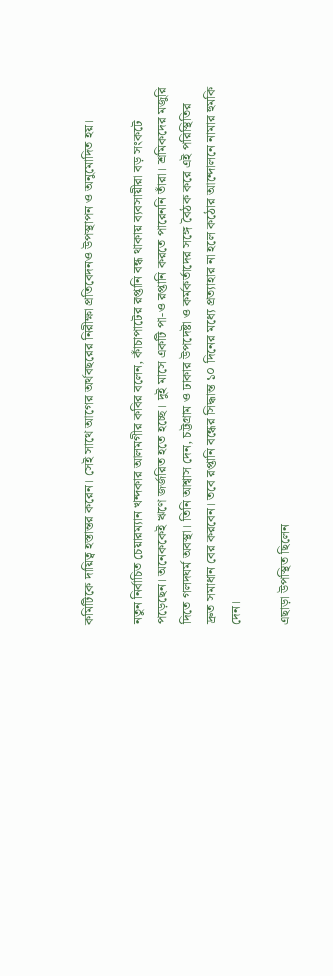কমিটিকে দায়িত্ব হস্তান্তর করেন। সেই সাথে আগের অর্থবছরের নিরীক্ষা প্রতিবেদনও উপস্থাপন ও অনুমোদিত হয়।

নতুন নির্বাচিত চেয়ারম্যান খন্দকার আলমগীর কবির বলেন, কাঁচাপাটের রপ্তানি বন্ধ থাকায় ব্যবসায়ীরা বড় সংকটে পড়েছেন। অনেককেই ঋণে জর্জরিত হতে হচ্ছে। দুই মাসে একটি পা-ও রপ্তানি করতে পারেননি তাঁরা। শ্রমিকদের মজুরি দিতে গলদঘর্ম অবস্থা। তিনি আশ্বাস দেন, চট্টগ্রাম ও ঢাকার উপদেষ্টা ও কর্মকর্তাদের সঙ্গে বৈঠক করে এই পরিস্থিতির দ্রুত সমাধান বের করবেন। তবে রপ্তানি বন্ধের সিদ্ধান্ত ১০ দিনের মধ্যে প্রত্যাহার না হলে কঠোর আন্দোলনে নামার হুমকি দেন।

এছাড়া উপস্থিত ছিলেন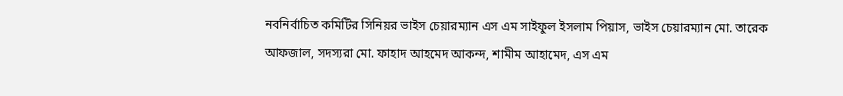নবনির্বাচিত কমিটির সিনিয়র ভাইস চেয়ারম্যান এস এম সাইফুল ইসলাম পিয়াস, ভাইস চেয়ারম্যান মো. তারেক আফজাল, সদস্যরা মো. ফাহাদ আহমেদ আকন্দ, শামীম আহামেদ, এস এম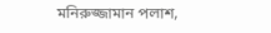মনিরুজ্জামান পলাশ,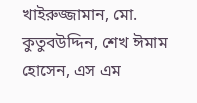খাইরুজ্জামান, মো. কুতুবউদ্দিন, শেখ ঈমাম হোসেন, এস এম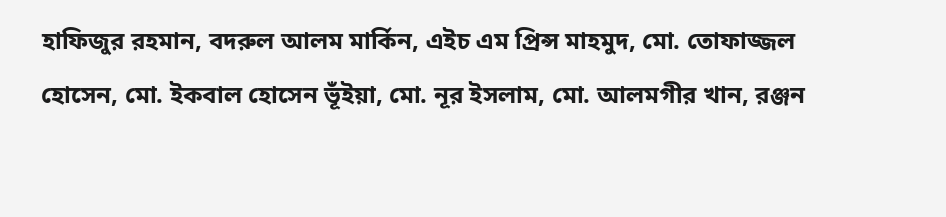হাফিজুর রহমান, বদরুল আলম মার্কিন, এইচ এম প্রিন্স মাহমুদ, মো. তোফাজ্জল হোসেন, মো. ইকবাল হোসেন ভূঁইয়া, মো. নূর ইসলাম, মো. আলমগীর খান, রঞ্জন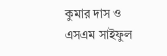কুমার দাস ও এসএম সাইফুল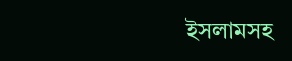ইসলামসহ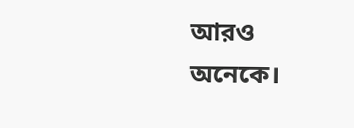আরও অনেকে।